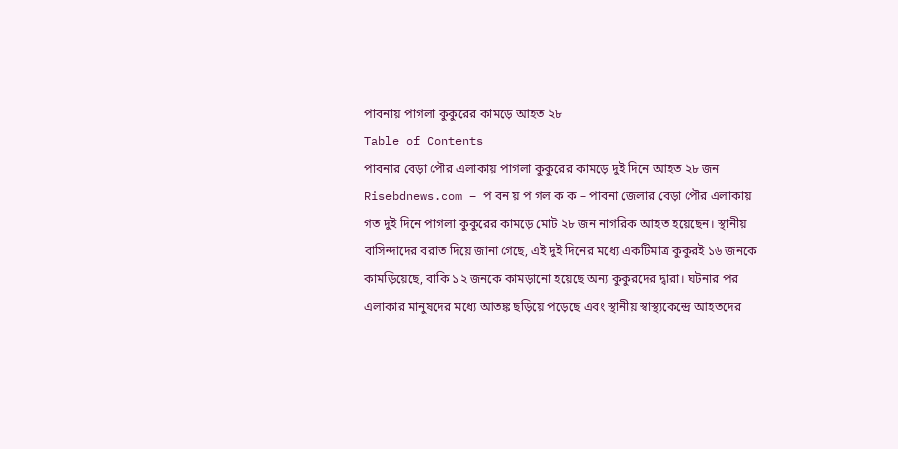পাবনায় পাগলা কুকুরের কামড়ে আহত ২৮
Table of Contents
পাবনার বেড়া পৌর এলাকায় পাগলা কুকুরের কামড়ে দুই দিনে আহত ২৮ জন
Risebdnews.com – প বন য় প গল ক ক – পাবনা জেলার বেড়া পৌর এলাকায় গত দুই দিনে পাগলা কুকুরের কামড়ে মোট ২৮ জন নাগরিক আহত হয়েছেন। স্থানীয় বাসিন্দাদের বরাত দিয়ে জানা গেছে, এই দুই দিনের মধ্যে একটিমাত্র কুকুরই ১৬ জনকে কামড়িয়েছে, বাকি ১২ জনকে কামড়ানো হয়েছে অন্য কুকুরদের দ্বারা। ঘটনার পর এলাকার মানুষদের মধ্যে আতঙ্ক ছড়িয়ে পড়েছে এবং স্থানীয় স্বাস্থ্যকেন্দ্রে আহতদের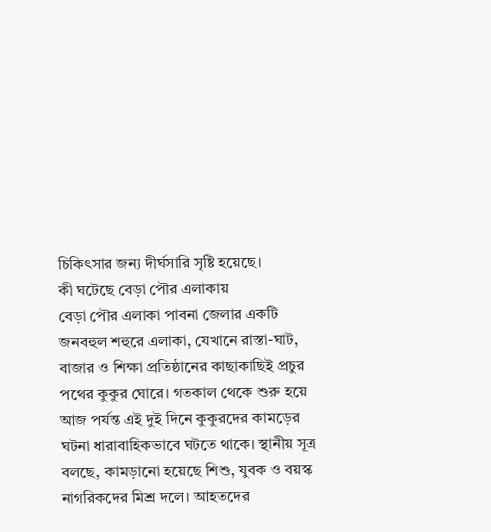চিকিৎসার জন্য দীর্ঘসারি সৃষ্টি হয়েছে।
কী ঘটেছে বেড়া পৌর এলাকায়
বেড়া পৌর এলাকা পাবনা জেলার একটি জনবহুল শহুরে এলাকা, যেখানে রাস্তা-ঘাট, বাজার ও শিক্ষা প্রতিষ্ঠানের কাছাকাছিই প্রচুর পথের কুকুর ঘোরে। গতকাল থেকে শুরু হয়ে আজ পর্যন্ত এই দুই দিনে কুকুরদের কামড়ের ঘটনা ধারাবাহিকভাবে ঘটতে থাকে। স্থানীয় সূত্র বলছে, কামড়ানো হয়েছে শিশু, যুবক ও বয়স্ক নাগরিকদের মিশ্র দলে। আহতদের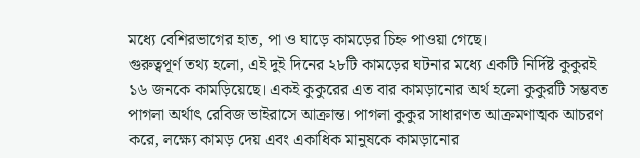মধ্যে বেশিরভাগের হাত, পা ও ঘাড়ে কামড়ের চিহ্ন পাওয়া গেছে।
গুরুত্বপূর্ণ তথ্য হলো, এই দুই দিনের ২৮টি কামড়ের ঘটনার মধ্যে একটি নির্দিষ্ট কুকুরই ১৬ জনকে কামড়িয়েছে। একই কুকুরের এত বার কামড়ানোর অর্থ হলো কুকুরটি সম্ভবত পাগলা অর্থাৎ রেবিজ ভাইরাসে আক্রান্ত। পাগলা কুকুর সাধারণত আক্রমণাত্মক আচরণ করে, লক্ষ্যে কামড় দেয় এবং একাধিক মানুষকে কামড়ানোর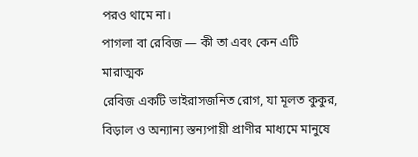পরও থামে না।
পাগলা বা রেবিজ — কী তা এবং কেন এটি মারাত্মক
রেবিজ একটি ভাইরাসজনিত রোগ, যা মূলত কুকুর, বিড়াল ও অন্যান্য স্তন্যপায়ী প্রাণীর মাধ্যমে মানুষে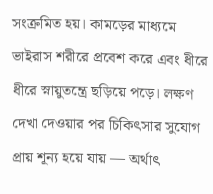সংক্রমিত হয়। কামড়ের মাধ্যমে ভাইরাস শরীরে প্রবেশ করে এবং ধীরে ধীরে স্নায়ুতন্ত্রে ছড়িয়ে পড়ে। লক্ষণ দেখা দেওয়ার পর চিকিৎসার সুযোগ প্রায় শূন্য হয়ে যায় — অর্থাৎ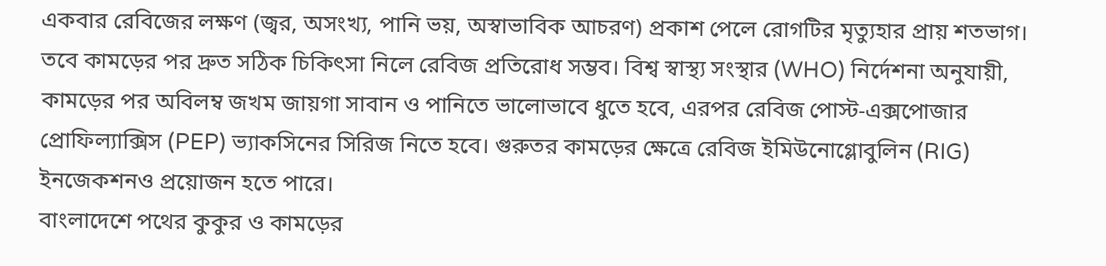একবার রেবিজের লক্ষণ (জ্বর, অসংখ্য, পানি ভয়, অস্বাভাবিক আচরণ) প্রকাশ পেলে রোগটির মৃত্যুহার প্রায় শতভাগ।
তবে কামড়ের পর দ্রুত সঠিক চিকিৎসা নিলে রেবিজ প্রতিরোধ সম্ভব। বিশ্ব স্বাস্থ্য সংস্থার (WHO) নির্দেশনা অনুযায়ী, কামড়ের পর অবিলম্ব জখম জায়গা সাবান ও পানিতে ভালোভাবে ধুতে হবে, এরপর রেবিজ পোস্ট-এক্সপোজার প্রোফিল্যাক্সিস (PEP) ভ্যাকসিনের সিরিজ নিতে হবে। গুরুতর কামড়ের ক্ষেত্রে রেবিজ ইমিউনোগ্লোবুলিন (RIG) ইনজেকশনও প্রয়োজন হতে পারে।
বাংলাদেশে পথের কুকুর ও কামড়ের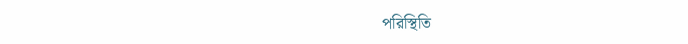পরিস্থিতি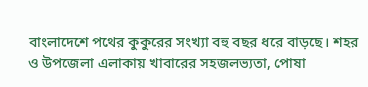বাংলাদেশে পথের কুকুরের সংখ্যা বহু বছর ধরে বাড়ছে। শহর ও উপজেলা এলাকায় খাবারের সহজলভ্যতা, পোষা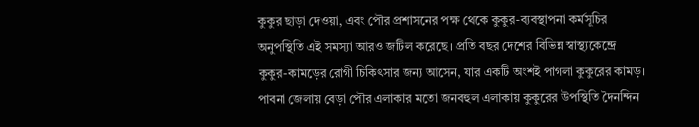কুকুর ছাড়া দেওয়া, এবং পৌর প্রশাসনের পক্ষ থেকে কুকুর-ব্যবস্থাপনা কর্মসূচির অনুপস্থিতি এই সমস্যা আরও জটিল করেছে। প্রতি বছর দেশের বিভিন্ন স্বাস্থ্যকেন্দ্রে কুকুর-কামড়ের রোগী চিকিৎসার জন্য আসেন, যার একটি অংশই পাগলা কুকুরের কামড়।
পাবনা জেলায় বেড়া পৌর এলাকার মতো জনবহুল এলাকায় কুকুরের উপস্থিতি দৈনন্দিন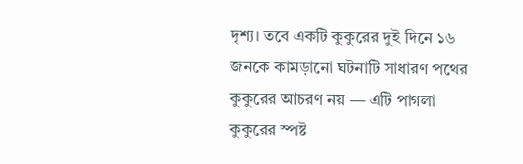দৃশ্য। তবে একটি কুকুরের দুই দিনে ১৬ জনকে কামড়ানো ঘটনাটি সাধারণ পথের কুকুরের আচরণ নয় — এটি পাগলা কুকুরের স্পষ্ট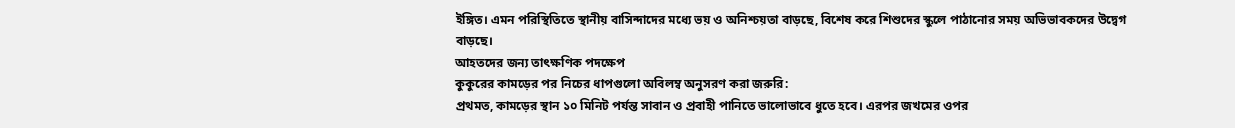ইঙ্গিত। এমন পরিস্থিতিতে স্থানীয় বাসিন্দাদের মধ্যে ভয় ও অনিশ্চয়তা বাড়ছে, বিশেষ করে শিশুদের স্কুলে পাঠানোর সময় অভিভাবকদের উদ্বেগ বাড়ছে।
আহতদের জন্য তাৎক্ষণিক পদক্ষেপ
কুকুরের কামড়ের পর নিচের ধাপগুলো অবিলম্ব অনুসরণ করা জরুরি:
প্রথমত, কামড়ের স্থান ১০ মিনিট পর্যন্ত সাবান ও প্রবাহী পানিতে ভালোভাবে ধুতে হবে। এরপর জখমের ওপর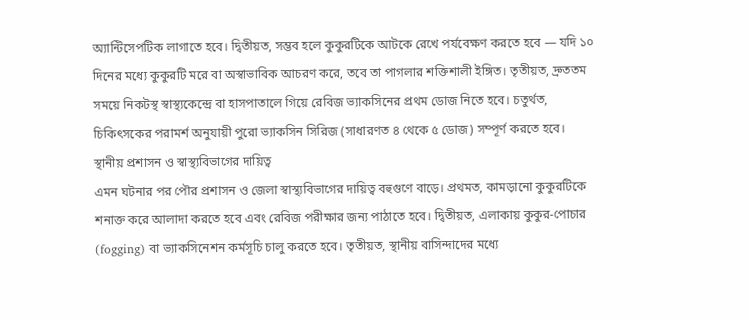অ্যান্টিসেপটিক লাগাতে হবে। দ্বিতীয়ত, সম্ভব হলে কুকুরটিকে আটকে রেখে পর্যবেক্ষণ করতে হবে — যদি ১০ দিনের মধ্যে কুকুরটি মরে বা অস্বাভাবিক আচরণ করে, তবে তা পাগলার শক্তিশালী ইঙ্গিত। তৃতীয়ত, দ্রুততম সময়ে নিকটস্থ স্বাস্থ্যকেন্দ্রে বা হাসপাতালে গিয়ে রেবিজ ভ্যাকসিনের প্রথম ডোজ নিতে হবে। চতুর্থত, চিকিৎসকের পরামর্শ অনুযায়ী পুরো ভ্যাকসিন সিরিজ (সাধারণত ৪ থেকে ৫ ডোজ) সম্পূর্ণ করতে হবে।
স্থানীয় প্রশাসন ও স্বাস্থ্যবিভাগের দায়িত্ব
এমন ঘটনার পর পৌর প্রশাসন ও জেলা স্বাস্থ্যবিভাগের দায়িত্ব বহুগুণে বাড়ে। প্রথমত, কামড়ানো কুকুরটিকে শনাক্ত করে আলাদা করতে হবে এবং রেবিজ পরীক্ষার জন্য পাঠাতে হবে। দ্বিতীয়ত, এলাকায় কুকুর-পোচার (fogging) বা ভ্যাকসিনেশন কর্মসূচি চালু করতে হবে। তৃতীয়ত, স্থানীয় বাসিন্দাদের মধ্যে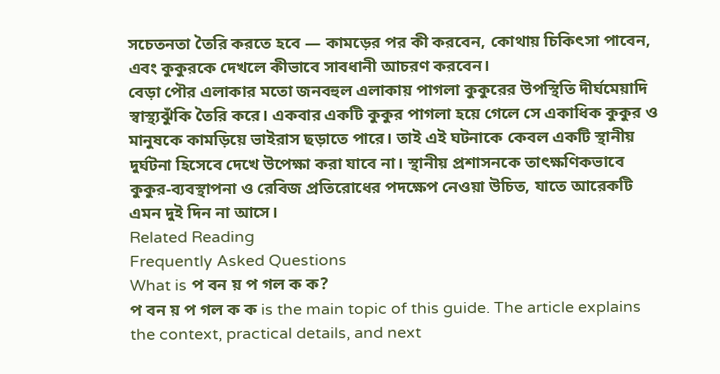সচেতনতা তৈরি করতে হবে — কামড়ের পর কী করবেন, কোথায় চিকিৎসা পাবেন, এবং কুকুরকে দেখলে কীভাবে সাবধানী আচরণ করবেন।
বেড়া পৌর এলাকার মতো জনবহুল এলাকায় পাগলা কুকুরের উপস্থিতি দীর্ঘমেয়াদি স্বাস্থ্যঝুঁকি তৈরি করে। একবার একটি কুকুর পাগলা হয়ে গেলে সে একাধিক কুকুর ও মানুষকে কামড়িয়ে ভাইরাস ছড়াতে পারে। তাই এই ঘটনাকে কেবল একটি স্থানীয় দুর্ঘটনা হিসেবে দেখে উপেক্ষা করা যাবে না। স্থানীয় প্রশাসনকে তাৎক্ষণিকভাবে কুকুর-ব্যবস্থাপনা ও রেবিজ প্রতিরোধের পদক্ষেপ নেওয়া উচিত, যাতে আরেকটি এমন দুই দিন না আসে।
Related Reading
Frequently Asked Questions
What is প বন য় প গল ক ক?
প বন য় প গল ক ক is the main topic of this guide. The article explains the context, practical details, and next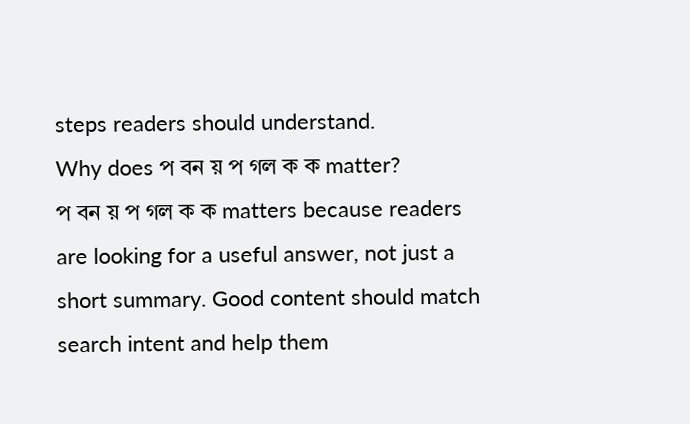steps readers should understand.
Why does প বন য় প গল ক ক matter?
প বন য় প গল ক ক matters because readers are looking for a useful answer, not just a short summary. Good content should match search intent and help them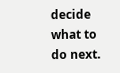decide what to do next.